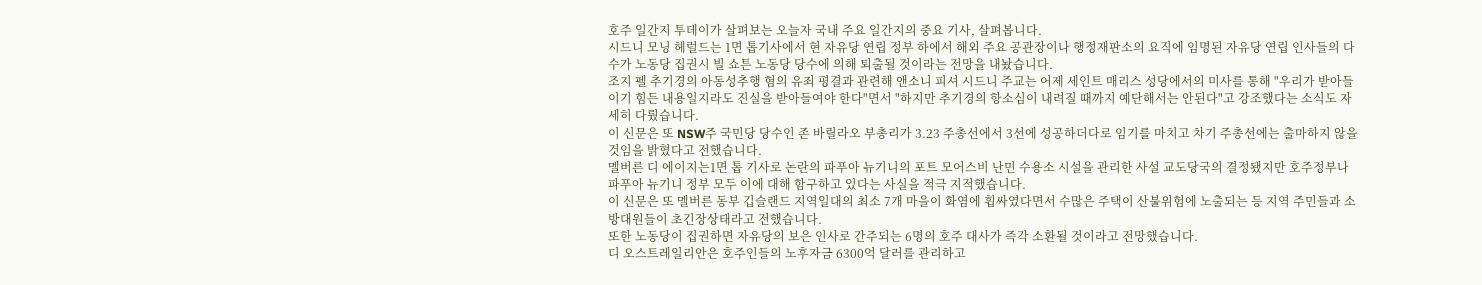호주 일간지 투데이가 살펴보는 오늘자 국내 주요 일간지의 중요 기사, 살펴봅니다.
시드니 모닝 헤럴드는 1면 톱기사에서 현 자유당 연립 정부 하에서 해외 주요 공관장이나 행정재판소의 요직에 임명된 자유당 연립 인사들의 다수가 노동당 집권시 빌 쇼튼 노동당 당수에 의해 퇴출될 것이라는 전망을 내놨습니다.
조지 펠 추기경의 아동성추행 혐의 유죄 평결과 관련해 앤소니 피셔 시드니 주교는 어제 세인트 매리스 성당에서의 미사를 통해 "우리가 받아들이기 힘든 내용일지라도 진실을 받아들여야 한다"면서 "하지만 추기경의 항소심이 내려질 때까지 예단해서는 안된다"고 강조했다는 소식도 자세히 다뤘습니다.
이 신문은 또 NSW주 국민당 당수인 존 바릴라오 부총리가 3.23 주총선에서 3선에 성공하더다로 임기를 마치고 차기 주총선에는 출마하지 않을 것임을 밝혔다고 전했습니다.
멜버른 디 에이지는1면 톱 기사로 논란의 파푸아 뉴기니의 포트 모어스비 난민 수용소 시설을 관리한 사설 교도당국의 결정됐지만 호주정부나 파푸아 뉴기니 정부 모두 이에 대해 함구하고 있다는 사실을 적극 지적했습니다.
이 신문은 또 멜버른 동부 깁슬랜드 지역일대의 최소 7개 마을이 화염에 휩싸였다면서 수많은 주택이 산불위험에 노출되는 등 지역 주민들과 소방대원들이 초긴장상태라고 전했습니다.
또한 노동당이 집권하면 자유당의 보은 인사로 간주되는 6명의 호주 대사가 즉각 소환될 것이라고 전망했습니다.
디 오스트레일리안은 호주인들의 노후자금 6300억 달러를 관리하고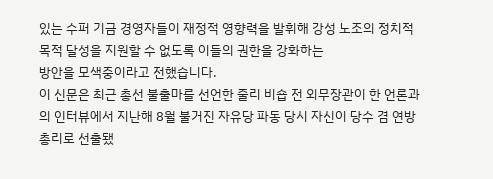있는 수퍼 기금 경영자들이 재정적 영향력을 발휘해 강성 노조의 정치적 목적 달성을 지원할 수 없도록 이들의 권한을 강화하는
방안을 모색중이라고 전했습니다.
이 신문은 최근 총선 불출마를 선언한 줄리 비숍 전 외무장관이 한 언론과의 인터뷰에서 지난해 8월 불거진 자유당 파동 당시 자신이 당수 겸 연방총리로 선출됐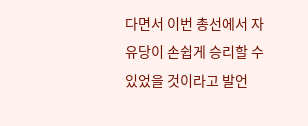다면서 이번 총선에서 자유당이 손쉽게 승리할 수 있었을 것이라고 발언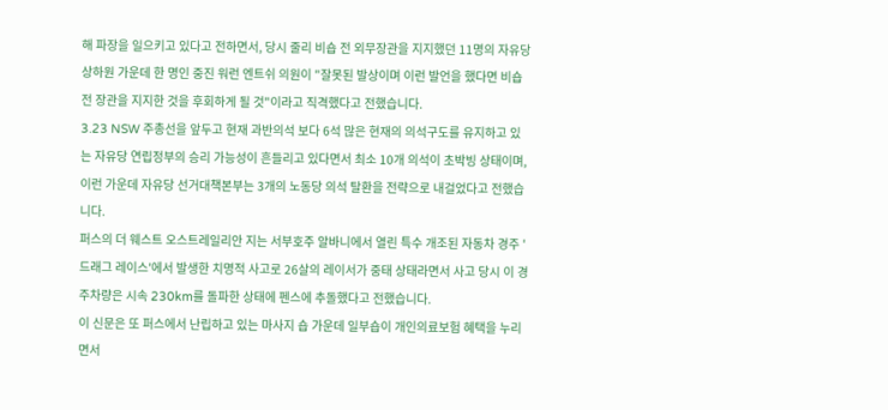해 파장을 일으키고 있다고 전하면서, 당시 줄리 비숍 전 외무장관을 지지했던 11명의 자유당 상하원 가운데 한 명인 중진 워런 엔트쉬 의원이 "잘못된 발상이며 이런 발언을 했다면 비숍 전 장관을 지지한 것을 후회하게 될 것"이라고 직격했다고 전했습니다.
3.23 NSW 주총선을 앞두고 현재 과반의석 보다 6석 많은 현재의 의석구도를 유지하고 있는 자유당 연립정부의 승리 가능성이 흔들리고 있다면서 최소 10개 의석이 초박빙 상태이며, 이런 가운데 자유당 선거대책본부는 3개의 노동당 의석 탈환을 전략으로 내걸었다고 전했습니다.
퍼스의 더 웨스트 오스트레일리안 지는 서부호주 알바니에서 열린 특수 개조된 자동차 경주 '드래그 레이스'에서 발생한 치명적 사고로 26살의 레이서가 중태 상태라면서 사고 당시 이 경주차량은 시속 230km를 돌파한 상태에 펜스에 추돌했다고 전했습니다.
이 신문은 또 퍼스에서 난립하고 있는 마사지 숍 가운데 일부숍이 개인의료보험 혜택을 누리면서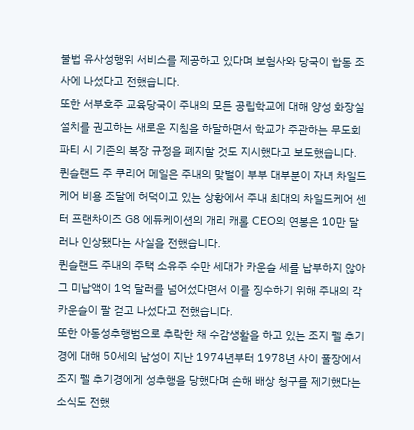불법 유사성행위 서비스를 제공하고 있다며 보험사와 당국이 합동 조사에 나섰다고 전했습니다.
또한 서부호주 교육당국이 주내의 모든 공립학교에 대해 양성 화장실 설치를 권고하는 새로운 지침을 하달하면서 학교가 주관하는 무도회 파티 시 기존의 복장 규정을 폐지할 것도 지시했다고 보도했습니다.
퀸슬랜드 주 쿠리어 메일은 주내의 맞벌이 부부 대부분이 자녀 차일드케어 비용 조달에 허덕이고 있는 상황에서 주내 최대의 차일드케어 센터 프랜차이즈 G8 에듀케이션의 개리 캐롤 CEO의 연봉은 10만 달러나 인상됐다는 사실을 전했습니다.
퀸슬랜드 주내의 주택 소유주 수만 세대가 카운슬 세를 납부하지 않아 그 미납액이 1억 달러를 넘어섰다면서 이를 징수하기 위해 주내의 각 카운슬이 팔 걷고 나섰다고 전했습니다.
또한 아동성추행범으로 추락한 채 수감생활을 하고 있는 조지 펠 추기경에 대해 50세의 남성이 지난 1974년부터 1978년 사이 풀장에서 조지 펠 추기경에게 성추행을 당했다며 손해 배상 청구를 제기했다는 소식도 전했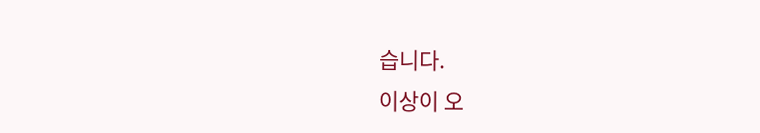습니다.
이상이 오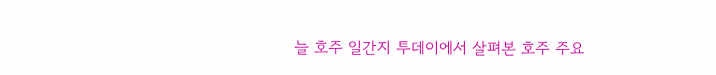늘 호주 일간지 투데이에서 살펴본 호주 주요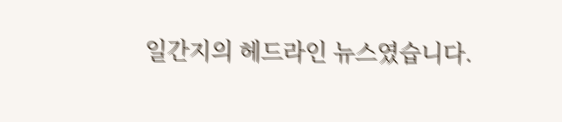일간지의 헤드라인 뉴스였습니다.